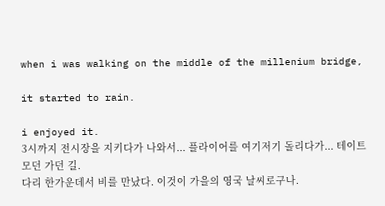when i was walking on the middle of the millenium bridge,

it started to rain.

i enjoyed it.
3시까지 전시장을 지키다가 나와서... 플라이어를 여기저기 돌리다가... 테이트모던 가던 길.
다리 한가운데서 비를 만났다. 이것이 가을의 영국 날씨로구나.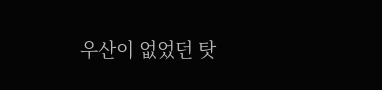우산이 없었던 탓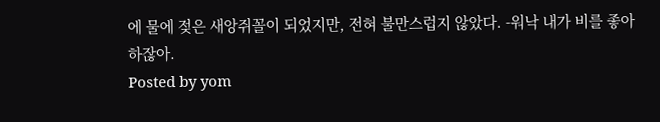에 물에 젖은 새앙쥐꼴이 되었지만, 전혀 불만스럽지 않았다. -워낙 내가 비를 좋아하잖아.
Posted by yom